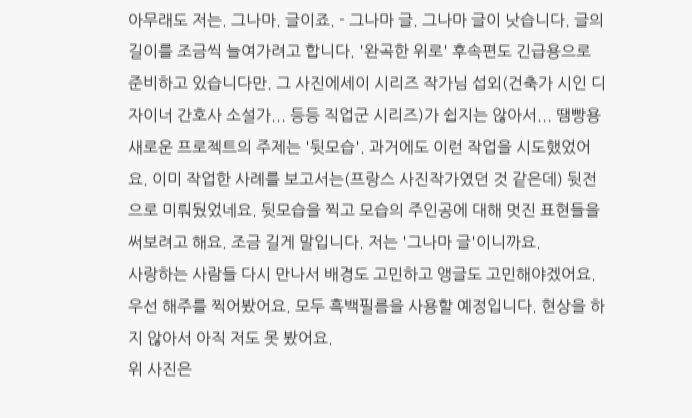아무래도 저는. 그나마. 글이죠. - 그나마 글. 그나마 글이 낫습니다. 글의 길이를 조금씩 늘여가려고 합니다. '완곡한 위로' 후속편도 긴급용으로 준비하고 있습니다만. 그 사진에세이 시리즈 작가님 섭외(건축가 시인 디자이너 간호사 소설가... 등등 직업군 시리즈)가 쉽지는 않아서... 땜빵용 새로운 프로젝트의 주제는 '뒷모습'. 과거에도 이런 작업을 시도했었어요. 이미 작업한 사례를 보고서는(프랑스 사진작가였던 것 같은데) 뒷전으로 미뤄뒀었네요. 뒷모습을 찍고 모습의 주인공에 대해 멋진 표현들을 써보려고 해요. 조금 길게 말입니다. 저는 '그나마 글'이니까요.
사랑하는 사람들 다시 만나서 배경도 고민하고 앵글도 고민해야겠어요. 우선 해주를 찍어봤어요. 모두 흑백필름을 사용할 예정입니다. 현상을 하지 않아서 아직 저도 못 봤어요.
위 사진은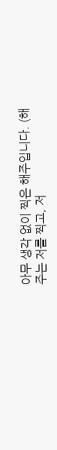아무 생각 없이 찍은 해주입니다. (해주는 저를 찍고, 저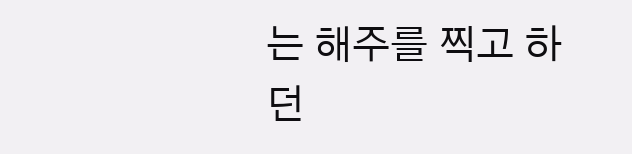는 해주를 찍고 하던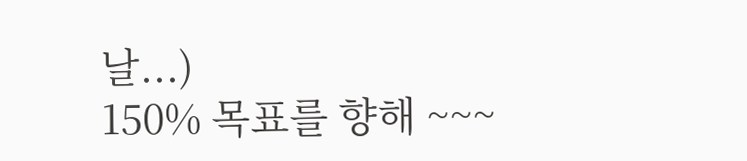날...)
150% 목표를 향해 ~~~